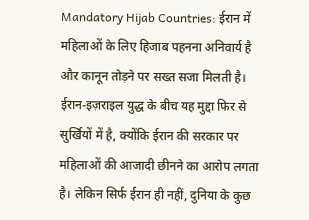Mandatory Hijab Countries: ईरान में महिलाओं के लिए हिजाब पहनना अनिवार्य है और कानून तोड़ने पर सख्त सजा मिलती है। ईरान-इज़राइल युद्ध के बीच यह मुद्दा फिर से सुर्खियों में है, क्योंकि ईरान की सरकार पर महिलाओं की आजादी छीनने का आरोप लगता है। लेकिन सिर्फ ईरान ही नहीं, दुनिया के कुछ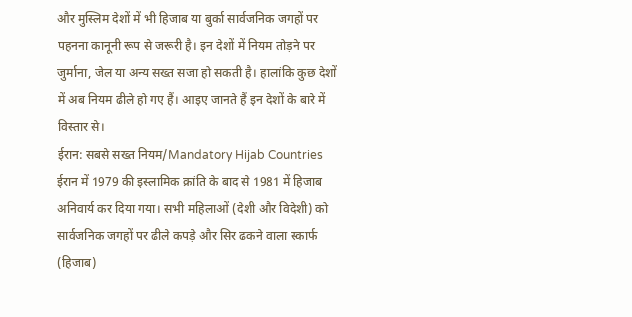और मुस्लिम देशों में भी हिजाब या बुर्का सार्वजनिक जगहों पर पहनना कानूनी रूप से जरूरी है। इन देशों में नियम तोड़ने पर जुर्माना, जेल या अन्य सख्त सजा हो सकती है। हालांकि कुछ देशों में अब नियम ढीले हो गए हैं। आइए जानते हैं इन देशों के बारे में विस्तार से।
ईरान: सबसे सख्त नियम/Mandatory Hijab Countries
ईरान में 1979 की इस्लामिक क्रांति के बाद से 1981 में हिजाब अनिवार्य कर दिया गया। सभी महिलाओं (देशी और विदेशी) को सार्वजनिक जगहों पर ढीले कपड़े और सिर ढकने वाला स्कार्फ (हिजाब)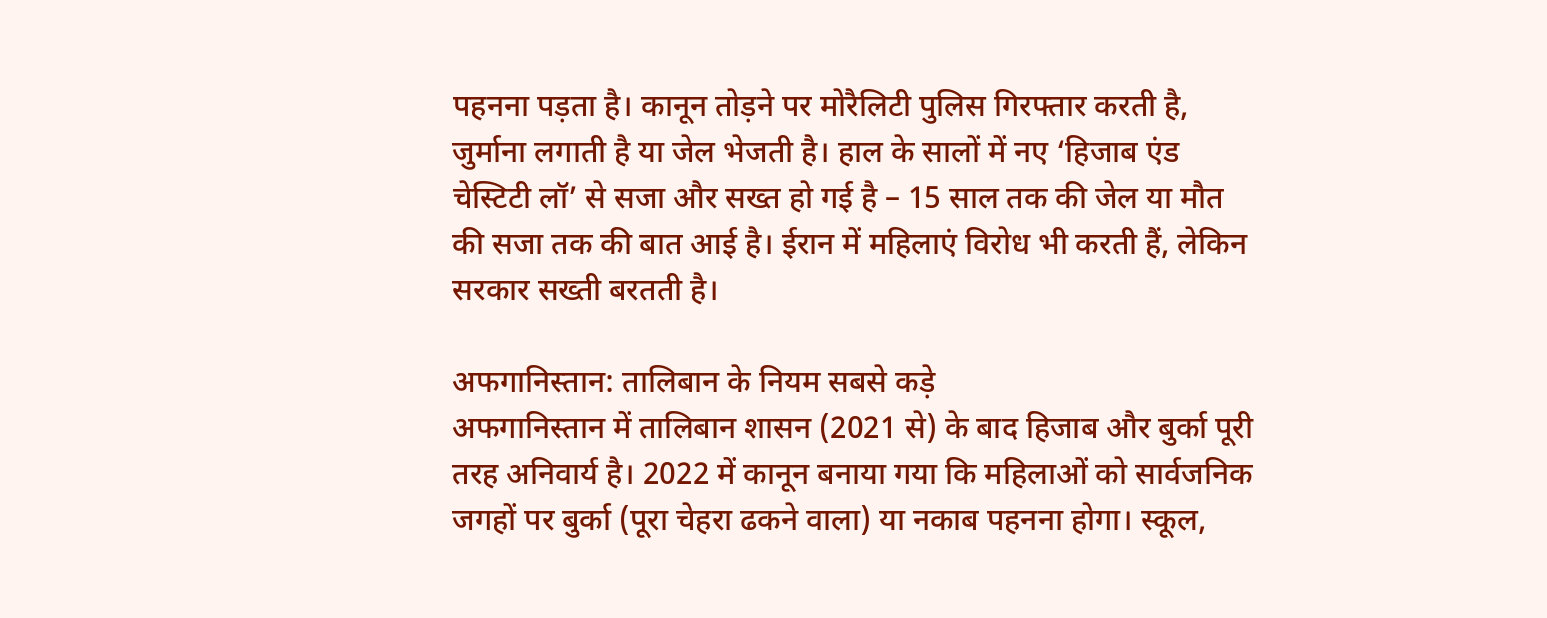पहनना पड़ता है। कानून तोड़ने पर मोरैलिटी पुलिस गिरफ्तार करती है, जुर्माना लगाती है या जेल भेजती है। हाल के सालों में नए ‘हिजाब एंड चेस्टिटी लॉ’ से सजा और सख्त हो गई है – 15 साल तक की जेल या मौत की सजा तक की बात आई है। ईरान में महिलाएं विरोध भी करती हैं, लेकिन सरकार सख्ती बरतती है।

अफगानिस्तान: तालिबान के नियम सबसे कड़े
अफगानिस्तान में तालिबान शासन (2021 से) के बाद हिजाब और बुर्का पूरी तरह अनिवार्य है। 2022 में कानून बनाया गया कि महिलाओं को सार्वजनिक जगहों पर बुर्का (पूरा चेहरा ढकने वाला) या नकाब पहनना होगा। स्कूल,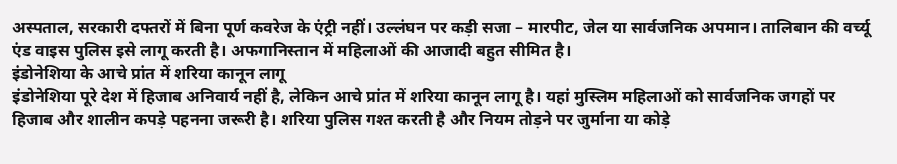अस्पताल, सरकारी दफ्तरों में बिना पूर्ण कवरेज के एंट्री नहीं। उल्लंघन पर कड़ी सजा – मारपीट, जेल या सार्वजनिक अपमान। तालिबान की वर्च्यू एंड वाइस पुलिस इसे लागू करती है। अफगानिस्तान में महिलाओं की आजादी बहुत सीमित है।
इंडोनेशिया के आचे प्रांत में शरिया कानून लागू
इंडोनेशिया पूरे देश में हिजाब अनिवार्य नहीं है, लेकिन आचे प्रांत में शरिया कानून लागू है। यहां मुस्लिम महिलाओं को सार्वजनिक जगहों पर हिजाब और शालीन कपड़े पहनना जरूरी है। शरिया पुलिस गश्त करती है और नियम तोड़ने पर जुर्माना या कोड़े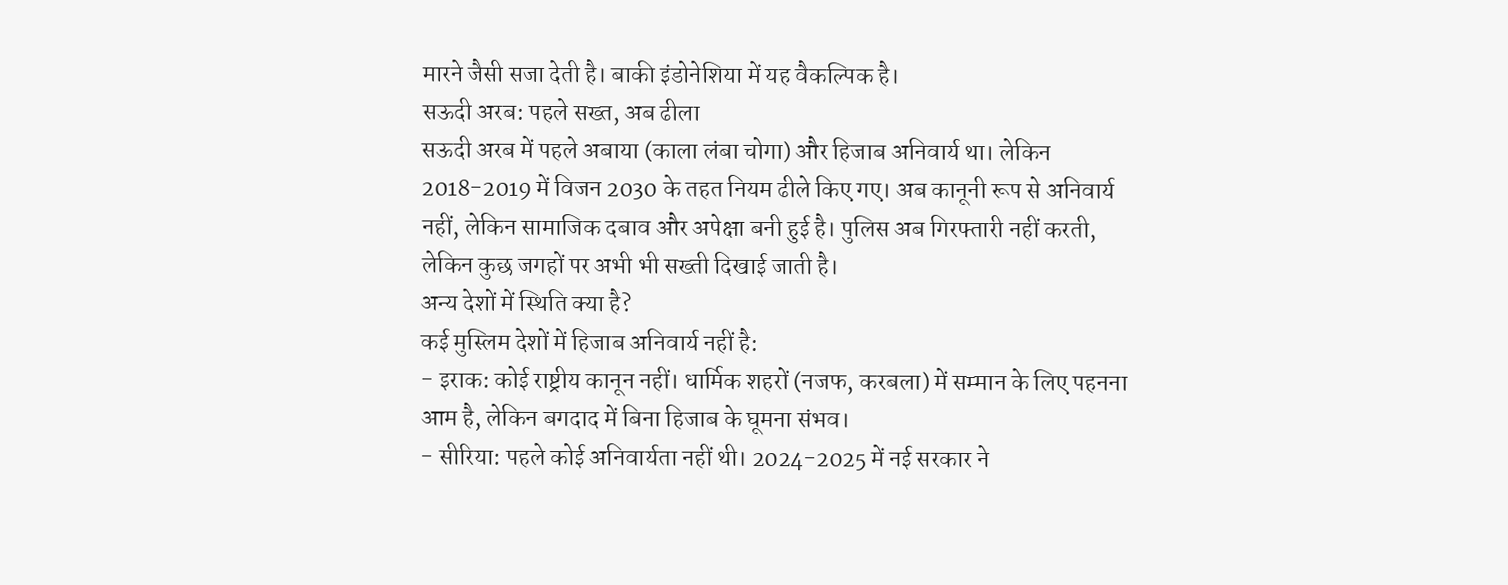मारने जैसी सजा देती है। बाकी इंडोनेशिया में यह वैकल्पिक है।
सऊदी अरब: पहले सख्त, अब ढीला
सऊदी अरब में पहले अबाया (काला लंबा चोगा) और हिजाब अनिवार्य था। लेकिन 2018-2019 में विजन 2030 के तहत नियम ढीले किए गए। अब कानूनी रूप से अनिवार्य नहीं, लेकिन सामाजिक दबाव और अपेक्षा बनी हुई है। पुलिस अब गिरफ्तारी नहीं करती, लेकिन कुछ जगहों पर अभी भी सख्ती दिखाई जाती है।
अन्य देशों में स्थिति क्या है?
कई मुस्लिम देशों में हिजाब अनिवार्य नहीं है:
- इराक: कोई राष्ट्रीय कानून नहीं। धार्मिक शहरों (नजफ, करबला) में सम्मान के लिए पहनना आम है, लेकिन बगदाद में बिना हिजाब के घूमना संभव।
- सीरिया: पहले कोई अनिवार्यता नहीं थी। 2024-2025 में नई सरकार ने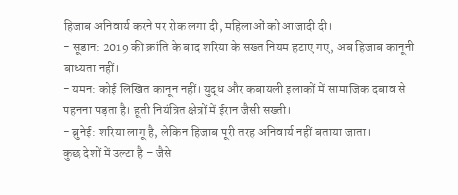हिजाब अनिवार्य करने पर रोक लगा दी, महिलाओं को आजादी दी।
- सूडान: 2019 की क्रांति के बाद शरिया के सख्त नियम हटाए गए, अब हिजाब कानूनी बाध्यता नहीं।
- यमन: कोई लिखित कानून नहीं। युद्ध और कबायली इलाकों में सामाजिक दबाव से पहनना पड़ता है। हूती नियंत्रित क्षेत्रों में ईरान जैसी सख्ती।
- ब्रुनेई: शरिया लागू है, लेकिन हिजाब पूरी तरह अनिवार्य नहीं बताया जाता।
कुछ देशों में उल्टा है – जैसे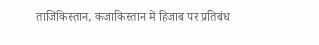ताजिकिस्तान, कजाकिस्तान में हिजाब पर प्रतिबंध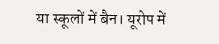या स्कूलों में बैन। यूरोप में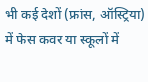भी कई देशों (फ्रांस, ऑस्ट्रिया) में फेस कवर या स्कूलों में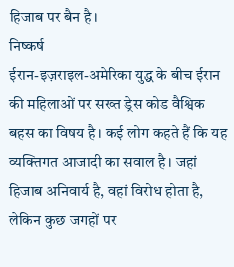हिजाब पर बैन है।
निष्कर्ष
ईरान-इज़राइल-अमेरिका युद्ध के बीच ईरान की महिलाओं पर सख्त ड्रेस कोड वैश्विक बहस का विषय है। कई लोग कहते हैं कि यह व्यक्तिगत आजादी का सवाल है। जहां हिजाब अनिवार्य है, वहां विरोध होता है, लेकिन कुछ जगहों पर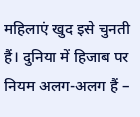महिलाएं खुद इसे चुनती हैं। दुनिया में हिजाब पर नियम अलग-अलग हैं –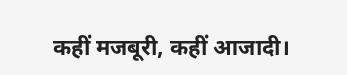कहीं मजबूरी, कहीं आजादी।